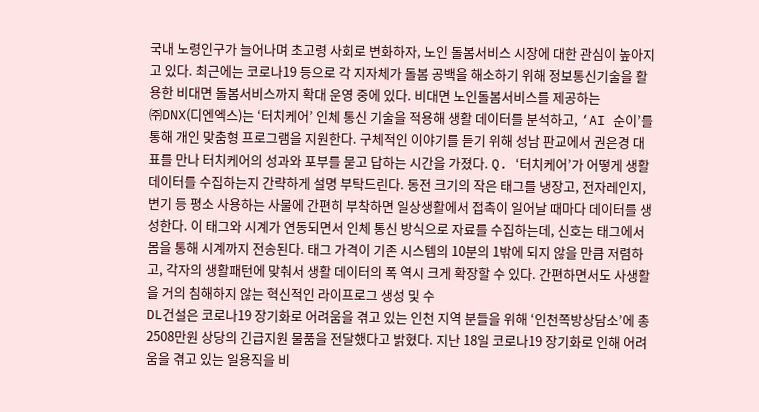국내 노령인구가 늘어나며 초고령 사회로 변화하자, 노인 돌봄서비스 시장에 대한 관심이 높아지고 있다. 최근에는 코로나19 등으로 각 지자체가 돌봄 공백을 해소하기 위해 정보통신기술을 활용한 비대면 돌봄서비스까지 확대 운영 중에 있다. 비대면 노인돌봄서비스를 제공하는 ㈜DNX(디엔엑스)는 ‘터치케어’ 인체 통신 기술을 적용해 생활 데이터를 분석하고, ‘AI 순이’를 통해 개인 맞춤형 프로그램을 지원한다. 구체적인 이야기를 듣기 위해 성남 판교에서 권은경 대표를 만나 터치케어의 성과와 포부를 묻고 답하는 시간을 가졌다. Q. ‘터치케어’가 어떻게 생활데이터를 수집하는지 간략하게 설명 부탁드린다. 동전 크기의 작은 태그를 냉장고, 전자레인지, 변기 등 평소 사용하는 사물에 간편히 부착하면 일상생활에서 접촉이 일어날 때마다 데이터를 생성한다. 이 태그와 시계가 연동되면서 인체 통신 방식으로 자료를 수집하는데, 신호는 태그에서 몸을 통해 시계까지 전송된다. 태그 가격이 기존 시스템의 10분의 1밖에 되지 않을 만큼 저렴하고, 각자의 생활패턴에 맞춰서 생활 데이터의 폭 역시 크게 확장할 수 있다. 간편하면서도 사생활을 거의 침해하지 않는 혁신적인 라이프로그 생성 및 수
DL건설은 코로나19 장기화로 어려움을 겪고 있는 인천 지역 분들을 위해 ‘인천쪽방상담소’에 총 2508만원 상당의 긴급지원 물품을 전달했다고 밝혔다. 지난 18일 코로나19 장기화로 인해 어려움을 겪고 있는 일용직을 비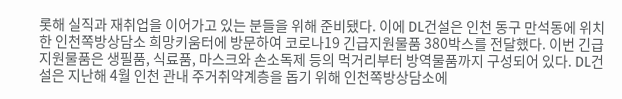롯해 실직과 재취업을 이어가고 있는 분들을 위해 준비됐다. 이에 DL건설은 인천 동구 만석동에 위치한 인천쪽방상담소 희망키움터에 방문하여 코로나19 긴급지원물품 380박스를 전달했다. 이번 긴급지원물품은 생필품, 식료품, 마스크와 손소독제 등의 먹거리부터 방역물품까지 구성되어 있다. DL건설은 지난해 4월 인천 관내 주거취약계층을 돕기 위해 인천쪽방상담소에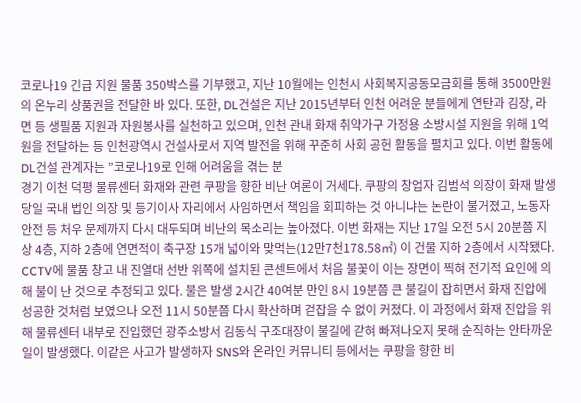코로나19 긴급 지원 물품 350박스를 기부했고, 지난 10월에는 인천시 사회복지공동모금회를 통해 3500만원의 온누리 상품권을 전달한 바 있다. 또한, DL건설은 지난 2015년부터 인천 어려운 분들에게 연탄과 김장, 라면 등 생필품 지원과 자원봉사를 실천하고 있으며, 인천 관내 화재 취약가구 가정용 소방시설 지원을 위해 1억 원을 전달하는 등 인천광역시 건설사로서 지역 발전을 위해 꾸준히 사회 공헌 활동을 펼치고 있다. 이번 활동에 DL건설 관계자는 ”코로나19로 인해 어려움을 겪는 분
경기 이천 덕평 물류센터 화재와 관련 쿠팡을 향한 비난 여론이 거세다. 쿠팡의 창업자 김범석 의장이 화재 발생 당일 국내 법인 의장 및 등기이사 자리에서 사임하면서 책임을 회피하는 것 아니냐는 논란이 불거졌고, 노동자 안전 등 처우 문제까지 다시 대두되며 비난의 목소리는 높아졌다. 이번 화재는 지난 17일 오전 5시 20분쯤 지상 4층, 지하 2층에 연면적이 축구장 15개 넓이와 맞먹는(12만7천178.58㎡) 이 건물 지하 2층에서 시작됐다. CCTV에 물품 창고 내 진열대 선반 위쪽에 설치된 콘센트에서 처음 불꽃이 이는 장면이 찍혀 전기적 요인에 의해 불이 난 것으로 추정되고 있다. 불은 발생 2시간 40여분 만인 8시 19분쯤 큰 불길이 잡히면서 화재 진압에 성공한 것처럼 보였으나 오전 11시 50분쯤 다시 확산하며 걷잡을 수 없이 커졌다. 이 과정에서 화재 진압을 위해 물류센터 내부로 진입했던 광주소방서 김동식 구조대장이 불길에 갇혀 빠져나오지 못해 순직하는 안타까운 일이 발생했다. 이같은 사고가 발생하자 SNS와 온라인 커뮤니티 등에서는 쿠팡을 향한 비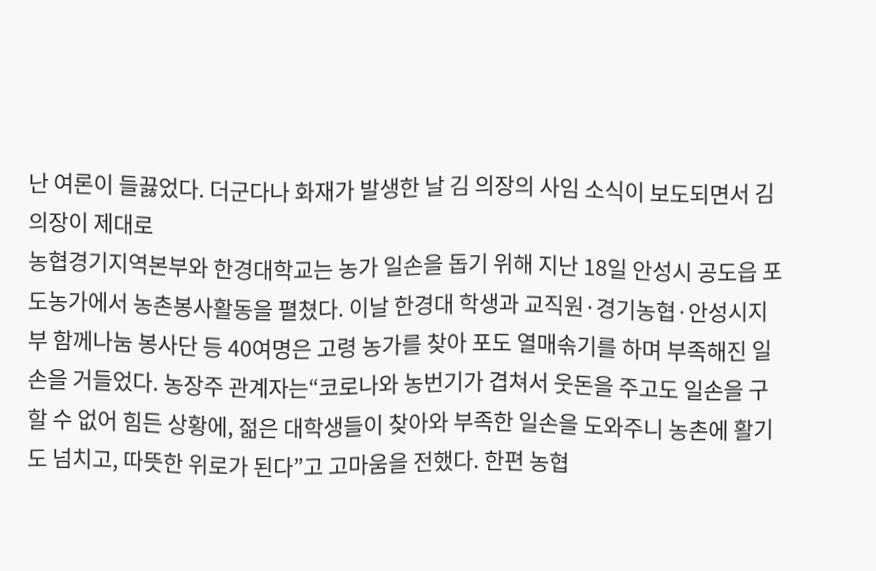난 여론이 들끓었다. 더군다나 화재가 발생한 날 김 의장의 사임 소식이 보도되면서 김 의장이 제대로
농협경기지역본부와 한경대학교는 농가 일손을 돕기 위해 지난 18일 안성시 공도읍 포도농가에서 농촌봉사활동을 펼쳤다. 이날 한경대 학생과 교직원·경기농협·안성시지부 함께나눔 봉사단 등 40여명은 고령 농가를 찾아 포도 열매솎기를 하며 부족해진 일손을 거들었다. 농장주 관계자는“코로나와 농번기가 겹쳐서 웃돈을 주고도 일손을 구할 수 없어 힘든 상황에, 젊은 대학생들이 찾아와 부족한 일손을 도와주니 농촌에 활기도 넘치고, 따뜻한 위로가 된다”고 고마움을 전했다. 한편 농협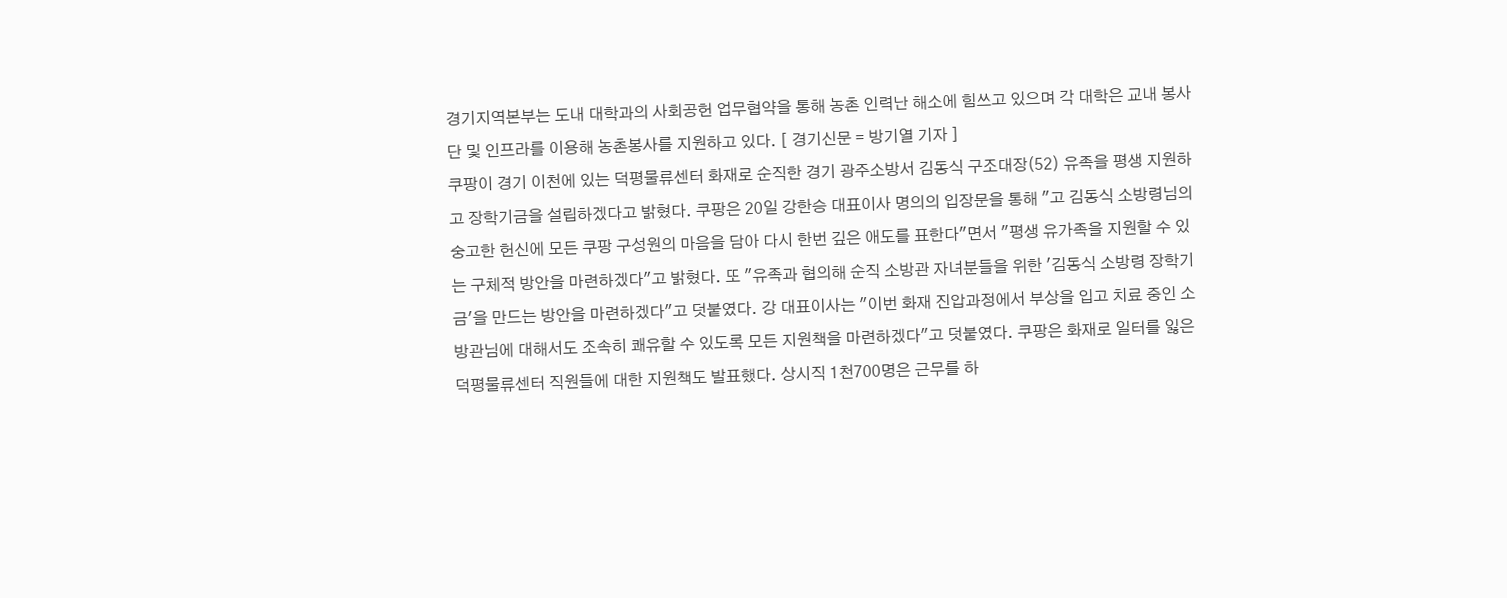경기지역본부는 도내 대학과의 사회공헌 업무협약을 통해 농촌 인력난 해소에 힘쓰고 있으며 각 대학은 교내 봉사단 및 인프라를 이용해 농촌봉사를 지원하고 있다. [ 경기신문 = 방기열 기자 ]
쿠팡이 경기 이천에 있는 덕평물류센터 화재로 순직한 경기 광주소방서 김동식 구조대장(52) 유족을 평생 지원하고 장학기금을 설립하겠다고 밝혔다. 쿠팡은 20일 강한승 대표이사 명의의 입장문을 통해 "고 김동식 소방령님의 숭고한 헌신에 모든 쿠팡 구성원의 마음을 담아 다시 한번 깊은 애도를 표한다"면서 "평생 유가족을 지원할 수 있는 구체적 방안을 마련하겠다"고 밝혔다. 또 "유족과 협의해 순직 소방관 자녀분들을 위한 '김동식 소방령 장학기금'을 만드는 방안을 마련하겠다"고 덧붙였다. 강 대표이사는 "이번 화재 진압과정에서 부상을 입고 치료 중인 소방관님에 대해서도 조속히 쾌유할 수 있도록 모든 지원책을 마련하겠다"고 덧붙였다. 쿠팡은 화재로 일터를 잃은 덕평물류센터 직원들에 대한 지원책도 발표했다. 상시직 1천700명은 근무를 하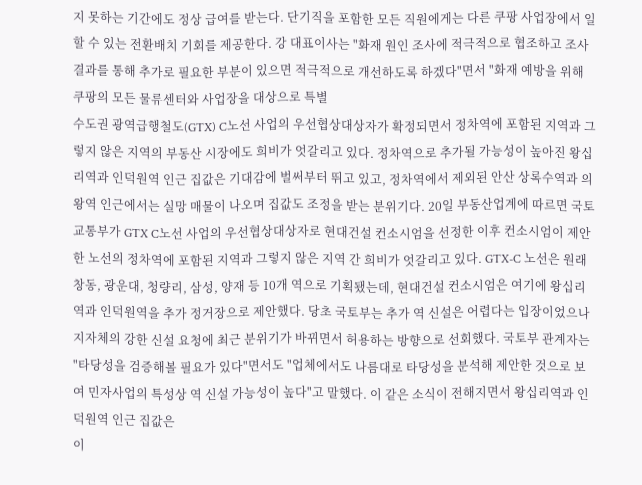지 못하는 기간에도 정상 급여를 받는다. 단기직을 포함한 모든 직원에게는 다른 쿠팡 사업장에서 일할 수 있는 전환배치 기회를 제공한다. 강 대표이사는 "화재 원인 조사에 적극적으로 협조하고 조사 결과를 통해 추가로 필요한 부분이 있으면 적극적으로 개선하도록 하겠다"면서 "화재 예방을 위해 쿠팡의 모든 물류센터와 사업장을 대상으로 특별
수도권 광역급행철도(GTX) C노선 사업의 우선협상대상자가 확정되면서 정차역에 포함된 지역과 그렇지 않은 지역의 부동산 시장에도 희비가 엇갈리고 있다. 정차역으로 추가될 가능성이 높아진 왕십리역과 인덕원역 인근 집값은 기대감에 벌써부터 뛰고 있고, 정차역에서 제외된 안산 상록수역과 의왕역 인근에서는 실망 매물이 나오며 집값도 조정을 받는 분위기다. 20일 부동산업계에 따르면 국토교통부가 GTX C노선 사업의 우선협상대상자로 현대건설 컨소시엄을 선정한 이후 컨소시엄이 제안한 노선의 정차역에 포함된 지역과 그렇지 않은 지역 간 희비가 엇갈리고 있다. GTX-C 노선은 원래 창동, 광운대, 청량리, 삼성, 양재 등 10개 역으로 기획됐는데, 현대건설 컨소시엄은 여기에 왕십리역과 인덕원역을 추가 정거장으로 제안했다. 당초 국토부는 추가 역 신설은 어렵다는 입장이었으나 지자체의 강한 신설 요청에 최근 분위기가 바뀌면서 허용하는 방향으로 선회했다. 국토부 관계자는 "타당성을 검증해볼 필요가 있다"면서도 "업체에서도 나름대로 타당성을 분석해 제안한 것으로 보여 민자사업의 특성상 역 신설 가능성이 높다"고 말했다. 이 같은 소식이 전해지면서 왕십리역과 인덕원역 인근 집값은
이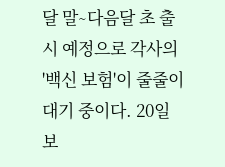달 말∼다음달 초 출시 예정으로 각사의 '백신 보험'이 줄줄이 대기 중이다. 20일 보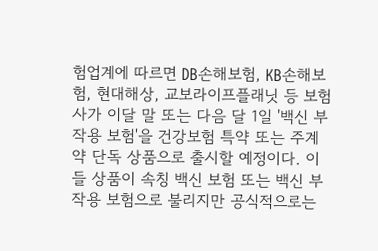험업계에 따르면 DB손해보험, KB손해보험, 현대해상, 교보라이프플래닛 등 보험사가 이달 말 또는 다음 달 1일 '백신 부작용 보험'을 건강보험 특약 또는 주계약 단독 상품으로 출시할 예정이다. 이들 상품이 속칭 백신 보험 또는 백신 부작용 보험으로 불리지만 공식적으로는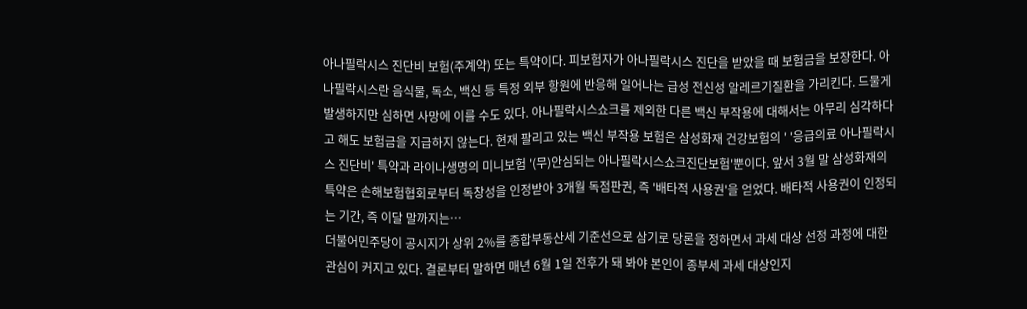아나필락시스 진단비 보험(주계약) 또는 특약이다. 피보험자가 아나필락시스 진단을 받았을 때 보험금을 보장한다. 아나필락시스란 음식물, 독소, 백신 등 특정 외부 항원에 반응해 일어나는 급성 전신성 알레르기질환을 가리킨다. 드물게 발생하지만 심하면 사망에 이를 수도 있다. 아나필락시스쇼크를 제외한 다른 백신 부작용에 대해서는 아무리 심각하다고 해도 보험금을 지급하지 않는다. 현재 팔리고 있는 백신 부작용 보험은 삼성화재 건강보험의 ' '응급의료 아나필락시스 진단비' 특약과 라이나생명의 미니보험 '(무)안심되는 아나필락시스쇼크진단보험'뿐이다. 앞서 3월 말 삼성화재의 특약은 손해보험협회로부터 독창성을 인정받아 3개월 독점판권, 즉 '배타적 사용권'을 얻었다. 배타적 사용권이 인정되는 기간, 즉 이달 말까지는…
더불어민주당이 공시지가 상위 2%를 종합부동산세 기준선으로 삼기로 당론을 정하면서 과세 대상 선정 과정에 대한 관심이 커지고 있다. 결론부터 말하면 매년 6월 1일 전후가 돼 봐야 본인이 종부세 과세 대상인지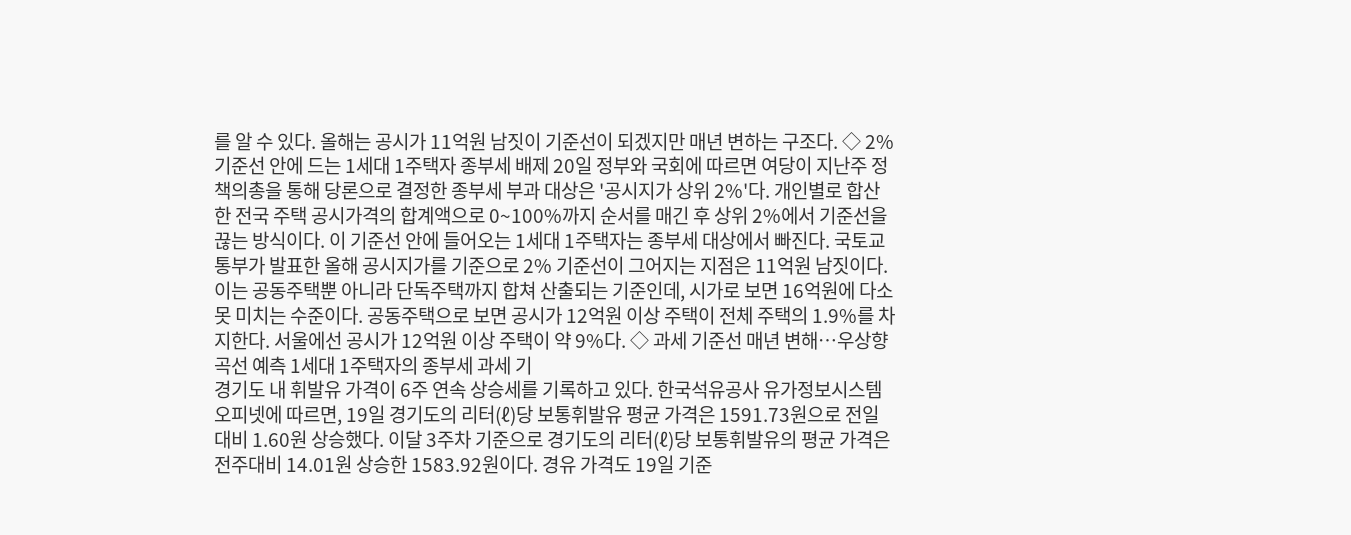를 알 수 있다. 올해는 공시가 11억원 남짓이 기준선이 되겠지만 매년 변하는 구조다. ◇ 2% 기준선 안에 드는 1세대 1주택자 종부세 배제 20일 정부와 국회에 따르면 여당이 지난주 정책의총을 통해 당론으로 결정한 종부세 부과 대상은 '공시지가 상위 2%'다. 개인별로 합산한 전국 주택 공시가격의 합계액으로 0~100%까지 순서를 매긴 후 상위 2%에서 기준선을 끊는 방식이다. 이 기준선 안에 들어오는 1세대 1주택자는 종부세 대상에서 빠진다. 국토교통부가 발표한 올해 공시지가를 기준으로 2% 기준선이 그어지는 지점은 11억원 남짓이다. 이는 공동주택뿐 아니라 단독주택까지 합쳐 산출되는 기준인데, 시가로 보면 16억원에 다소 못 미치는 수준이다. 공동주택으로 보면 공시가 12억원 이상 주택이 전체 주택의 1.9%를 차지한다. 서울에선 공시가 12억원 이상 주택이 약 9%다. ◇ 과세 기준선 매년 변해…우상향 곡선 예측 1세대 1주택자의 종부세 과세 기
경기도 내 휘발유 가격이 6주 연속 상승세를 기록하고 있다. 한국석유공사 유가정보시스템 오피넷에 따르면, 19일 경기도의 리터(ℓ)당 보통휘발유 평균 가격은 1591.73원으로 전일대비 1.60원 상승했다. 이달 3주차 기준으로 경기도의 리터(ℓ)당 보통휘발유의 평균 가격은 전주대비 14.01원 상승한 1583.92원이다. 경유 가격도 19일 기준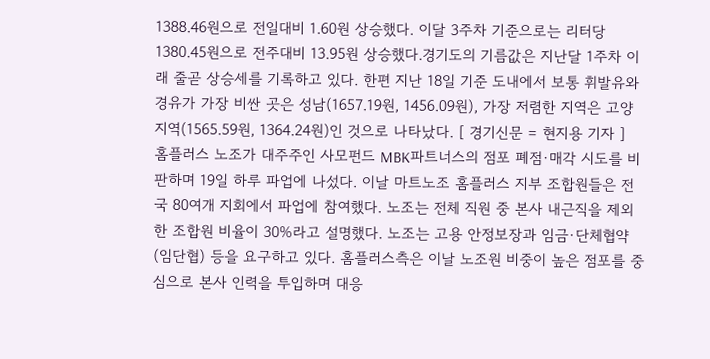1388.46원으로 전일대비 1.60원 상승했다. 이달 3주차 기준으로는 리터당 1380.45원으로 전주대비 13.95원 상승했다.경기도의 기름값은 지난달 1주차 이래 줄곧 상승세를 기록하고 있다. 한편 지난 18일 기준 도내에서 보통 휘발유와 경유가 가장 비싼 곳은 성남(1657.19원, 1456.09원), 가장 저렴한 지역은 고양 지역(1565.59원, 1364.24원)인 것으로 나타났다. [ 경기신문 = 현지용 기자 ]
홈플러스 노조가 대주주인 사모펀드 MBK파트너스의 점포 폐점·매각 시도를 비판하며 19일 하루 파업에 나섰다. 이날 마트노조 홈플러스 지부 조합원들은 전국 80여개 지회에서 파업에 참여했다. 노조는 전체 직원 중 본사 내근직을 제외한 조합원 비율이 30%라고 설명했다. 노조는 고용 안정보장과 임금·단체협약(임단협) 등을 요구하고 있다. 홈플러스측은 이날 노조원 비중이 높은 점포를 중심으로 본사 인력을 투입하며 대응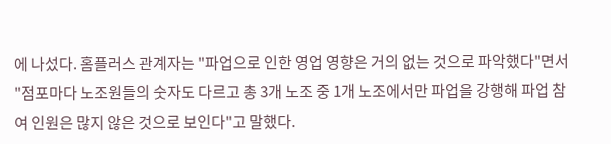에 나섰다. 홈플러스 관계자는 "파업으로 인한 영업 영향은 거의 없는 것으로 파악했다"면서 "점포마다 노조원들의 숫자도 다르고 총 3개 노조 중 1개 노조에서만 파업을 강행해 파업 참여 인원은 많지 않은 것으로 보인다"고 말했다.